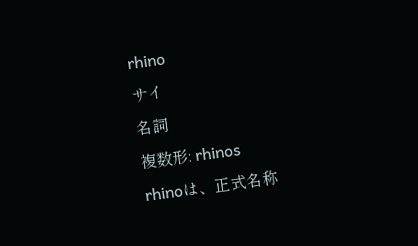rhino
サイ
名詞
複数形: rhinos
rhinoは、正式名称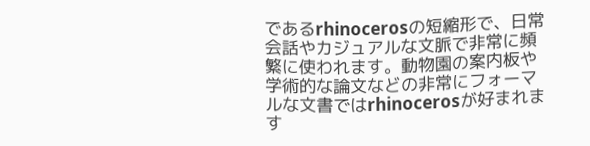であるrhinocerosの短縮形で、日常会話やカジュアルな文脈で非常に頻繁に使われます。動物園の案内板や学術的な論文などの非常にフォーマルな文書ではrhinocerosが好まれます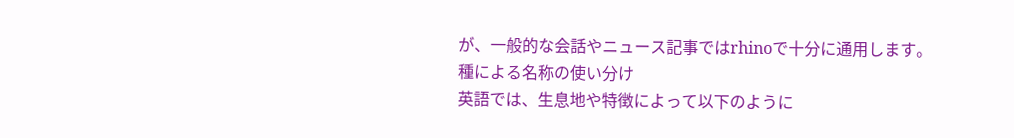が、一般的な会話やニュース記事ではrhinoで十分に通用します。
種による名称の使い分け
英語では、生息地や特徴によって以下のように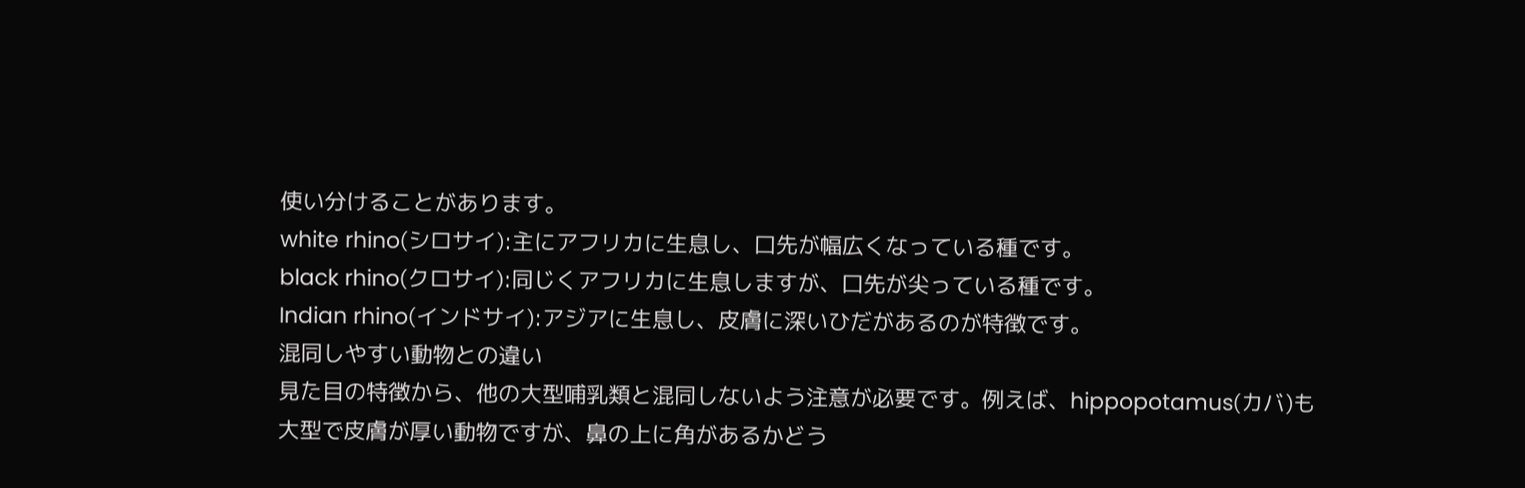使い分けることがあります。
white rhino(シロサイ):主にアフリカに生息し、口先が幅広くなっている種です。
black rhino(クロサイ):同じくアフリカに生息しますが、口先が尖っている種です。
Indian rhino(インドサイ):アジアに生息し、皮膚に深いひだがあるのが特徴です。
混同しやすい動物との違い
見た目の特徴から、他の大型哺乳類と混同しないよう注意が必要です。例えば、hippopotamus(カバ)も大型で皮膚が厚い動物ですが、鼻の上に角があるかどう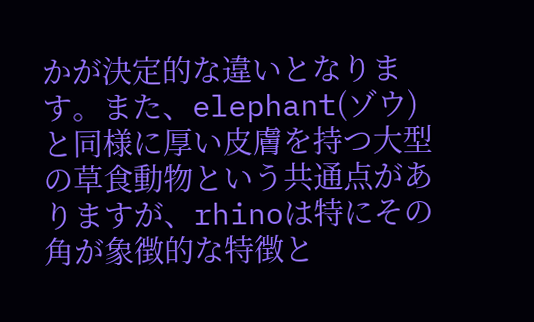かが決定的な違いとなります。また、elephant(ゾウ)と同様に厚い皮膚を持つ大型の草食動物という共通点がありますが、rhinoは特にその角が象徴的な特徴と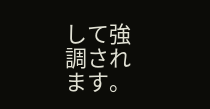して強調されます。